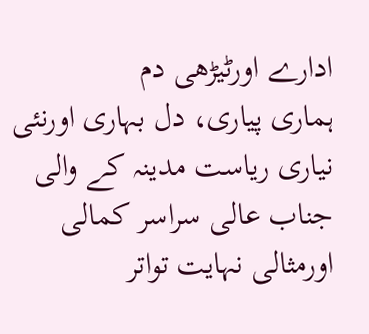ادارے اورٹیڑھی دم
ہماری پیاری، دل بہاری اورنئی نیاری ریاست مدینہ کے والی جناب عالی سراسر کمالی اورمثالی نہایت تواتر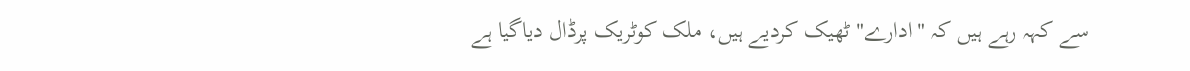سے کہہ رہے ہیں کہ "ادارے" ٹھیک کردیے ہیں، ملک کوٹریک پرڈال دیاگیا ہے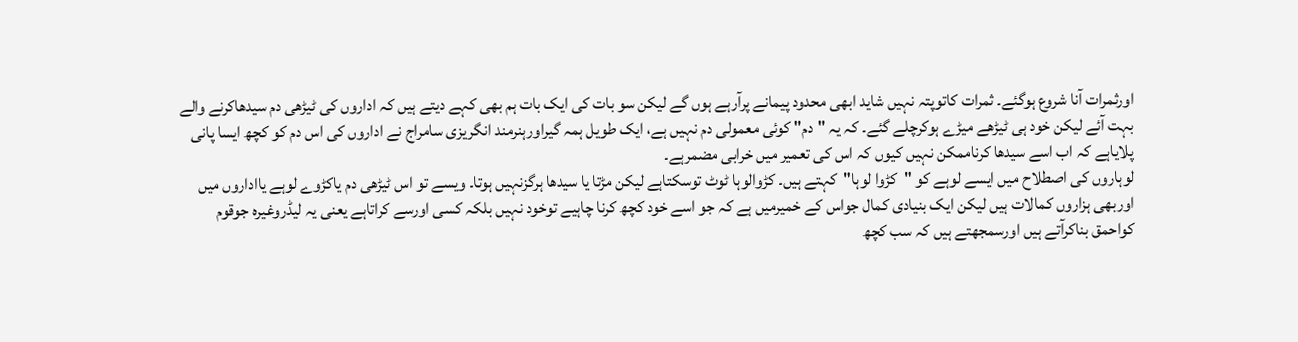اورثمرات آنا شروع ہوگئے۔ ثمرات کاتوپتہ نہیں شاید ابھی محدود پیمانے پرآرہے ہوں گے لیکن سو بات کی ایک بات ہم بھی کہے دیتے ہیں کہ اداروں کی ٹیڑھی دم سیدھاکرنے والے بہت آئے لیکن خود ہی ٹیڑھے میڑے ہوکرچلے گئے۔ کہ یہ "دم" کوئی معمولی دم نہیں ہے، ایک طویل ہمہ گیراورہنرمند انگریزی سامراج نے اداروں کی اس دم کو کچھ ایسا پانی پلایاہے کہ اب اسے سیدھا کرناممکن نہیں کیوں کہ اس کی تعمیر میں خرابی مضمرہے۔
لوہاروں کی اصطلاح میں ایسے لوہے کو "کڑوا لوہا"کہتے ہیں۔ کڑوالوہا ٹوٹ توسکتاہے لیکن مڑتا یا سیدھا ہرگزنہیں ہوتا۔ ویسے تو اس ٹیڑھی دم یاکڑوے لوہے یااداروں میں اوربھی ہزاروں کمالات ہیں لیکن ایک بنیادی کمال جواس کے خمیرمیں ہے کہ جو اسے خود کچھ کرنا چاہیے توخود نہیں بلکہ کسی اورسے کراتاہے یعنی یہ لیڈروغیرہ جوقوم کواحمق بناکرآتے ہیں اورسمجھتے ہیں کہ سب کچھ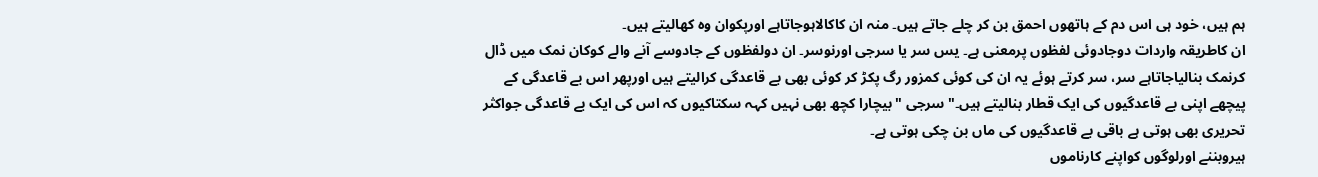ہم ہیں، خود ہی اس دم کے ہاتھوں احمق بن کر چلے جاتے ہیں۔ منہ ان کاکالاہوجاتاہے اورپکوان وہ کھالیتے ہیں۔
ان کاطریقہ واردات دوجادوئی لفظوں پرمعنی ہے۔ یس سر یا سرجی اورنوسر۔ ان دولفظوں کے جادوسے آنے والے کوکان نمک میں ڈال کرنمک بنالیاجاتاہے سر، سر کرتے ہوئے یہ ان کی کوئی کمزور رگ پکڑ کر کوئی بھی بے قاعدگی کرالیتے ہیں اورپھر اس بے قاعدگی کے پیچھے اپنی بے قاعدگیوں کی ایک قطار بنالیتے ہیں۔"سرجی "بیچارا کچھ بھی نہیں کہہ سکتاکیوں کہ اس کی ایک بے قاعدگی جواکثر تحریری بھی ہوتی ہے باقی بے قاعدگیوں کی ماں بن چکی ہوتی ہے۔
ہیروبننے اورلوگوں کواپنے کارناموں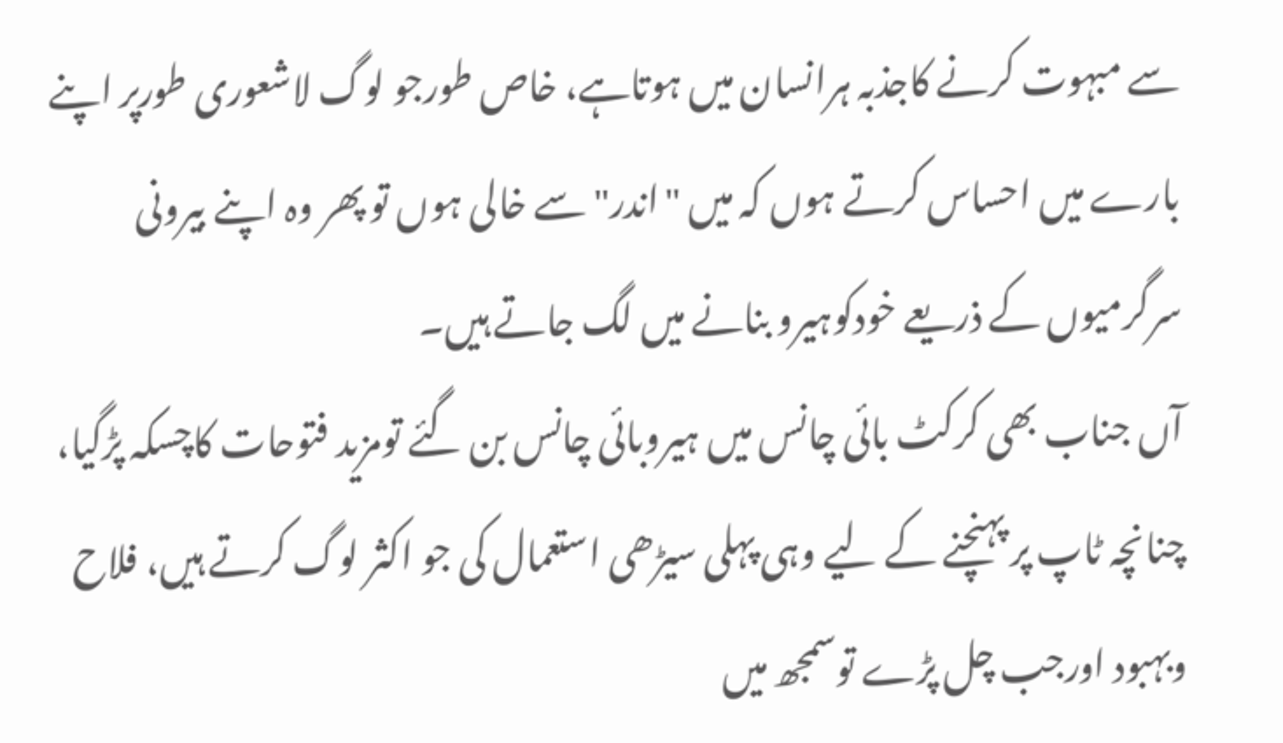سے مبہوت کرنے کاجذبہ ہرانسان میں ہوتاہے، خاص طورجو لوگ لاشعوری طورپر اپنے بارے میں احساس کرتے ہوں کہ میں "اندر"سے خالی ہوں تو پھر وہ اپنے بیرونی سرگرمیوں کے ذریعے خودکوہیرو بنانے میں لگ جاتے ہیں۔
آں جناب بھی کرکٹ بائی چانس میں ہیروبائی چانس بن گئے تومزید فتوحات کاچسکہ پڑگیا، چنانچہ ٹاپ پر پہنچنے کے لیے وہی پہلی سیڑھی استعمال کی جو اکثر لوگ کرتے ہیں، فلاح وبہبود اورجب چل پڑے توسمجھ میں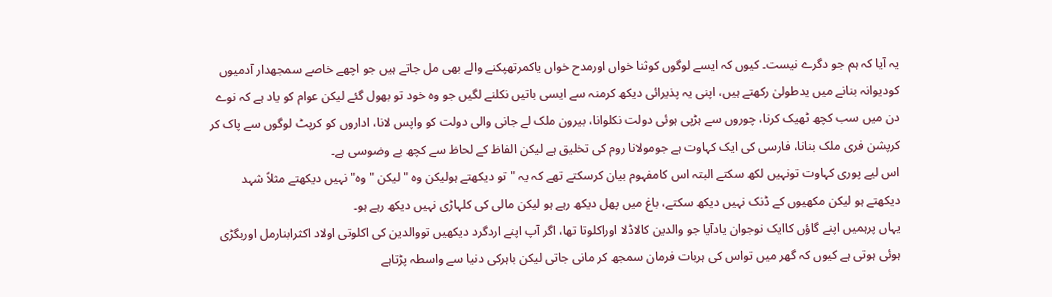یہ آیا کہ ہم جو دگرے نیست۔ کیوں کہ ایسے لوگوں کوثنا خواں اورمدح خواں یاکمرتھپکنے والے بھی مل جاتے ہیں جو اچھے خاصے سمجھدار آدمیوں کودیوانہ بنانے میں یدطولیٰ رکھتے ہیں، اپنی یہ پذیرائی دیکھ کرمنہ سے ایسی باتیں نکلنے لگیں جو وہ خود تو بھول گئے لیکن عوام کو یاد ہے کہ نوے دن میں سب کچھ ٹھیک کرنا، چوروں سے ہڑپی ہوئی دولت نکلوانا، بیرون ملک لے جانی والی دولت کو واپس لانا، اداروں کو کرپٹ لوگوں سے پاک کر کرپشن فری ملک بنانا، فارسی کی ایک کہاوت ہے جومولانا روم کی تخلیق ہے لیکن الفاظ کے لحاظ سے کچھ بے وضوسی ہے۔
اس لیے پوری کہاوت تونہیں لکھ سکتے البتہ اس کامفہوم بیان کرسکتے تھے کہ یہ "تو دیکھتے ہولیکن وہ " لیکن "وہ" نہیں دیکھتے مثلاً شہد دیکھتے ہو لیکن مکھیوں کے ڈنک نہیں دیکھ سکتے، باغ میں پھل دیکھ رہے ہو لیکن مالی کی کلہاڑی نہیں دیکھ رہے ہو۔
یہاں پرہمیں اپنے گاؤں کاایک نوجوان یادآیا جو والدین کالاڈلا اوراکلوتا تھا، اگر آپ اپنے اردگرد دیکھیں تووالدین کی اکلوتی اولاد اکثرابنارمل اوربگڑی ہوئی ہوتی ہے کیوں کہ گھر میں تواس کی ہربات فرمان سمجھ کر مانی جاتی لیکن باہرکی دنیا سے واسطہ پڑتاہے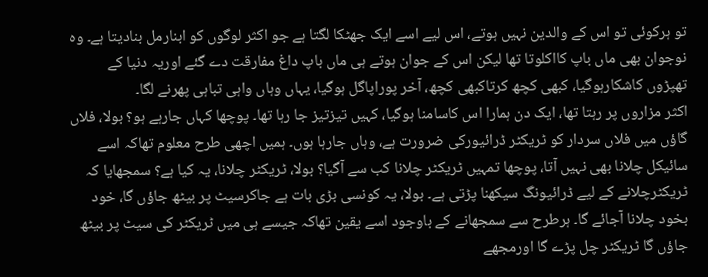تو ہرکوئی تو اس کے والدین نہیں ہوتے، اس لیے اسے ایک جھٹکا لگتا ہے جو اکثر لوگوں کو ابنارمل بنادیتا ہے۔ وہ نوجوان بھی ماں باپ کااکلوتا تھا لیکن اس کے جوان ہوتے ہی ماں باپ داغ مفارقت دے گئے اوریہ دنیا کے تھپڑوں کاشکارہوگیا، کبھی کچھ کرتاکبھی کچھ، آخر پوراپاگل ہوگیا، یہاں وہاں واہی تباہی پھرنے لگا۔
اکثر مزاروں پر رہتا تھا، ایک دن ہمارا اس کاسامنا ہوگیا، کہیں تیزتیز جا رہا تھا۔ پوچھا کہاں جارہے ہو؟ بولا، فلاں گاؤں میں فلاں سردار کو ٹریکٹر ڈرائیورکی ضرورت ہے، وہاں جارہا ہوں۔ ہمیں اچھی طرح معلوم تھاکہ اسے سائیکل چلانا بھی نہیں آتا، پوچھا تمہیں ٹریکٹر چلانا کب سے آگیا؟ بولا، ٹریکٹر چلانا، یہ کیا ہے؟ سمجھایا کہ ٹریکٹرچلانے کے لیے ڈرائیونگ سیکھنا پڑتی ہے۔ بولا، یہ کونسی بڑی بات ہے جاکرسیٹ پر بیٹھ جاؤں گا، خود بخود چلانا آجائے گا۔ ہرطرح سے سمجھانے کے باوجود اسے یقین تھاکہ جیسے ہی میں ٹریکٹر کی سیٹ پر بیٹھ جاؤں گا ٹریکٹر چل پڑے گا اورمجھے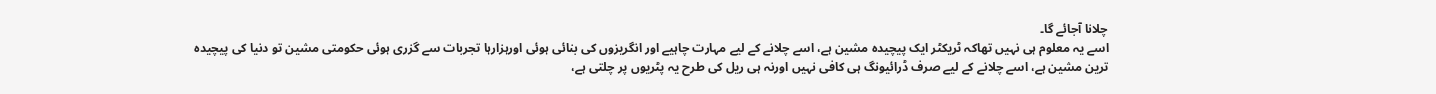چلانا آجائے گا۔
اسے یہ معلوم ہی نہیں تھاکہ ٹریکٹر ایک پیچیدہ مشین ہے، اسے چلانے کے لیے مہارت چاہیے اور انگریزوں کی بنائی ہوئی اورہزارہا تجربات سے گزری ہوئی حکومتی مشین تو دنیا کی پیچیدہ ترین مشین ہے، اسے چلانے کے لیے صرف ڈرائیونگ ہی کافی نہیں اورنہ ہی ریل کی طرح یہ پٹریوں پر چلتی ہے،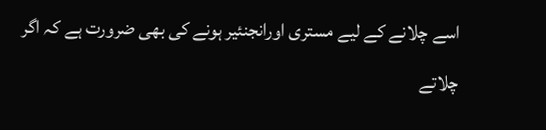اسے چلانے کے لیے مستری اورانجنئیر ہونے کی بھی ضرورت ہے کہ اگر چلاتے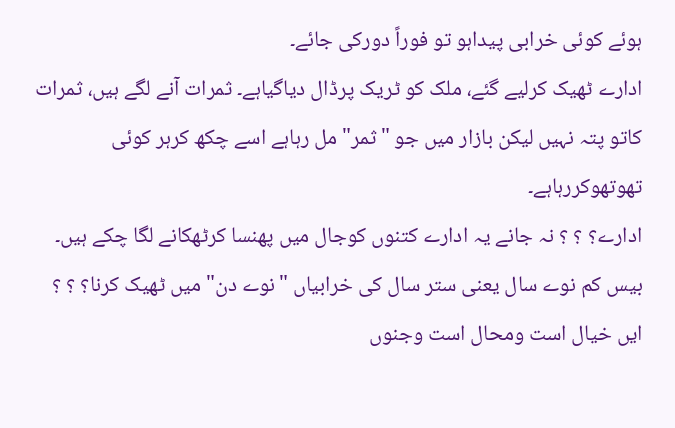ہوئے کوئی خرابی پیداہو تو فوراً دورکی جائے۔
ادارے ٹھیک کرلیے گئے، ملک کو ٹریک پرڈال دیاگیاہے۔ ثمرات آنے لگے ہیں، ثمرات کاتو پتہ نہیں لیکن بازار میں جو "ثمر" مل رہاہے اسے چکھ کرہر کوئی تھوتھوکررہاہے۔
ادارے؟ ؟ ؟ نہ جانے یہ ادارے کتنوں کوجال میں پھنسا کرٹھکانے لگا چکے ہیں۔
بیس کم نوے سال یعنی ستر سال کی خرابیاں "نوے دن" میں ٹھیک کرنا؟ ؟ ؟
ایں خیال است ومحال است وجنوں